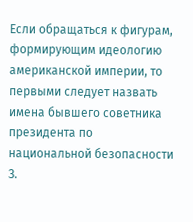Если обращаться к фигурам, формирующим идеологию американской империи, то первыми следует назвать имена бывшего советника президента по национальной безопасности З.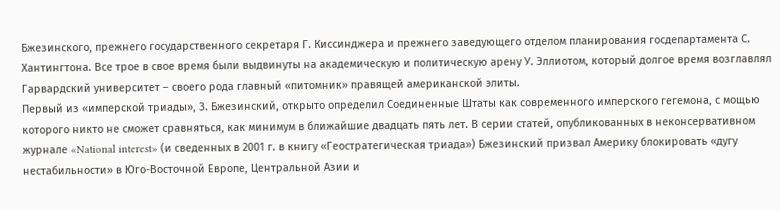Бжезинского, прежнего государственного секретаря Г. Киссинджера и прежнего заведующего отделом планирования госдепартамента С. Хантингтона. Все трое в свое время были выдвинуты на академическую и политическую арену У. Эллиотом, который долгое время возглавлял Гарвардский университет – своего рода главный «питомник» правящей американской элиты.
Первый из «имперской триады», З. Бжезинский, открыто определил Соединенные Штаты как современного имперского гегемона, с мощью которого никто не сможет сравняться, как минимум в ближайшие двадцать пять лет. В серии статей, опубликованных в неконсервативном журнале «National interest» (и сведенных в 2001 г. в книгу «Геостратегическая триада») Бжезинский призвал Америку блокировать «дугу нестабильности» в Юго-Восточной Европе, Центральной Азии и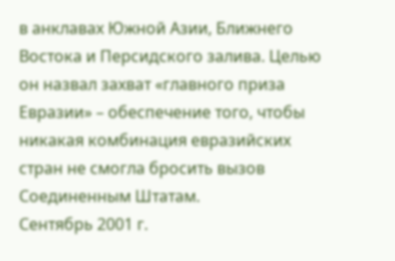в анклавах Южной Азии, Ближнего Востока и Персидского залива. Целью он назвал захват «главного приза Евразии» – обеспечение того, чтобы никакая комбинация евразийских стран не смогла бросить вызов Соединенным Штатам.
Сентябрь 2001 г.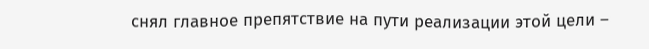снял главное препятствие на пути реализации этой цели –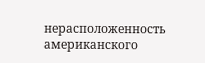нерасположенность американского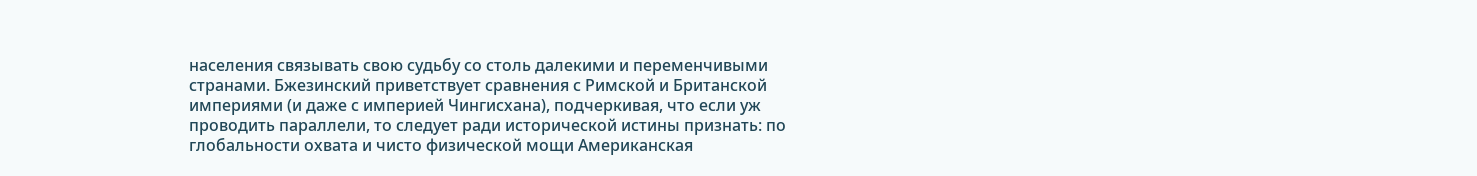населения связывать свою судьбу со столь далекими и переменчивыми странами. Бжезинский приветствует сравнения с Римской и Британской империями (и даже с империей Чингисхана), подчеркивая, что если уж проводить параллели, то следует ради исторической истины признать: по глобальности охвата и чисто физической мощи Американская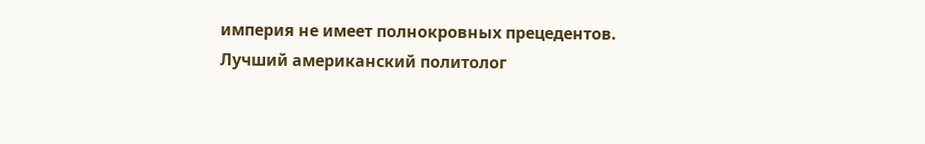империя не имеет полнокровных прецедентов.
Лучший американский политолог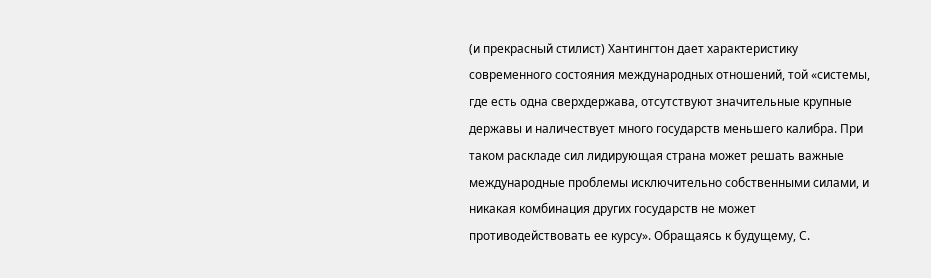(и прекрасный стилист) Хантингтон дает характеристику современного состояния международных отношений, той «системы, где есть одна сверхдержава, отсутствуют значительные крупные державы и наличествует много государств меньшего калибра. При таком раскладе сил лидирующая страна может решать важные международные проблемы исключительно собственными силами, и никакая комбинация других государств не может противодействовать ее курсу». Обращаясь к будущему, С.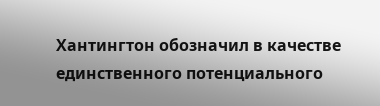Хантингтон обозначил в качестве единственного потенциального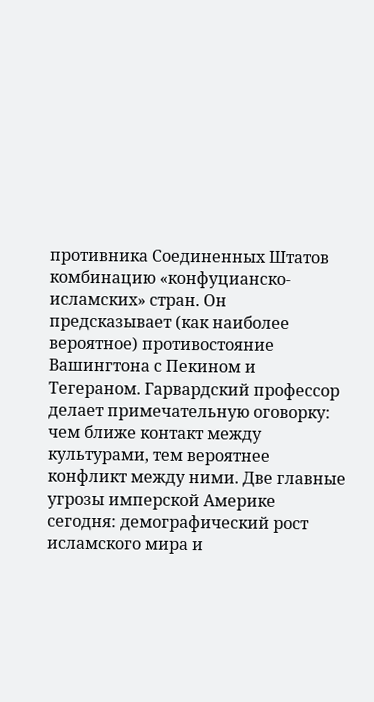противника Соединенных Штатов комбинацию «конфуцианско-исламских» стран. Он предсказывает (как наиболее вероятное) противостояние Вашингтона с Пекином и Тегераном. Гарвардский профессор делает примечательную оговорку: чем ближе контакт между культурами, тем вероятнее конфликт между ними. Две главные угрозы имперской Америке сегодня: демографический рост исламского мира и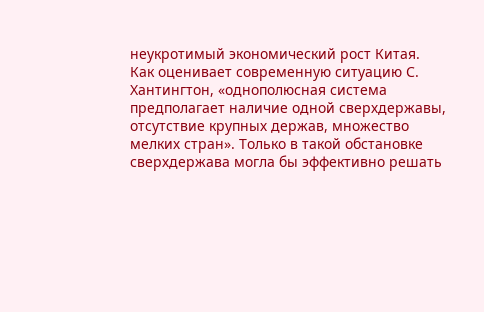неукротимый экономический рост Китая.
Как оценивает современную ситуацию С. Хантингтон, «однополюсная система предполагает наличие одной сверхдержавы, отсутствие крупных держав, множество мелких стран». Только в такой обстановке сверхдержава могла бы эффективно решать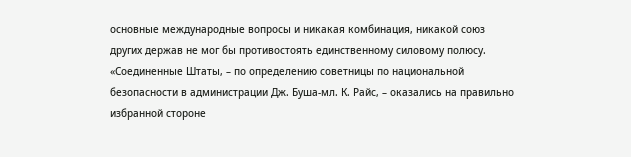основные международные вопросы и никакая комбинация, никакой союз других держав не мог бы противостоять единственному силовому полюсу.
«Соединенные Штаты, – по определению советницы по национальной безопасности в администрации Дж. Буша-мл. К. Райс, – оказались на правильно избранной стороне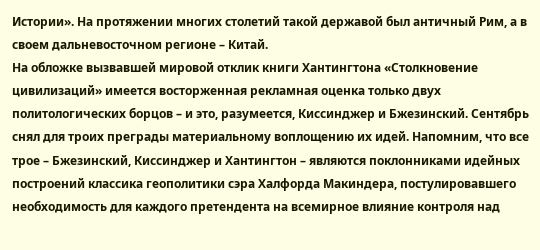Истории». На протяжении многих столетий такой державой был античный Рим, а в своем дальневосточном регионе – Китай.
На обложке вызвавшей мировой отклик книги Хантингтона «Столкновение цивилизаций» имеется восторженная рекламная оценка только двух политологических борцов – и это, разумеется, Киссинджер и Бжезинский. Сентябрь снял для троих преграды материальному воплощению их идей. Напомним, что все трое – Бжезинский, Киссинджер и Хантингтон – являются поклонниками идейных построений классика геополитики сэра Халфорда Макиндера, постулировавшего необходимость для каждого претендента на всемирное влияние контроля над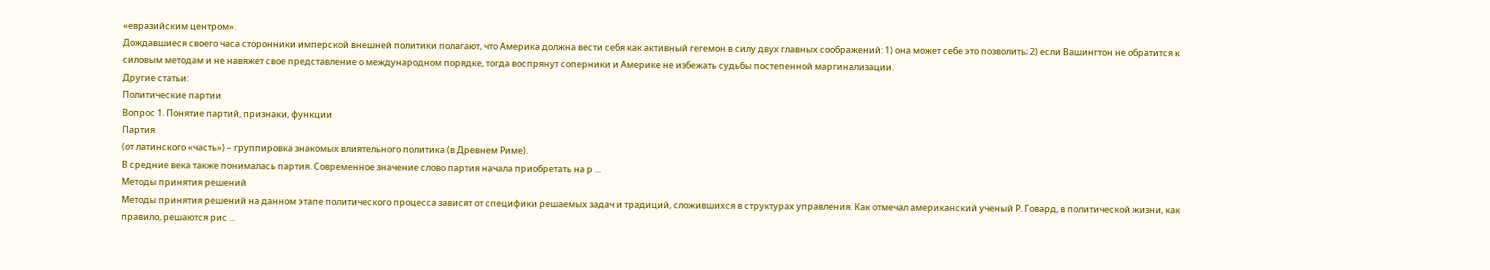«евразийским центром».
Дождавшиеся своего часа сторонники имперской внешней политики полагают, что Америка должна вести себя как активный гегемон в силу двух главных соображений: 1) она может себе это позволить; 2) если Вашингтон не обратится к силовым методам и не навяжет свое представление о международном порядке, тогда воспрянут соперники и Америке не избежать судьбы постепенной маргинализации.
Другие статьи:
Политические партии
Вопрос 1. Понятие партий, признаки, функции
Партия
(от латинского «часть») – группировка знакомых влиятельного политика (в Древнем Риме).
В средние века также понималась партия. Современное значение слово партия начала приобретать на р ...
Методы принятия решений
Методы принятия решений на данном этапе политического процесса зависят от специфики решаемых задач и традиций, сложившихся в структурах управления. Как отмечал американский ученый Р. Говард, в политической жизни, как правило, решаются рис ...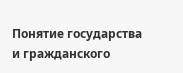Понятие государства и гражданского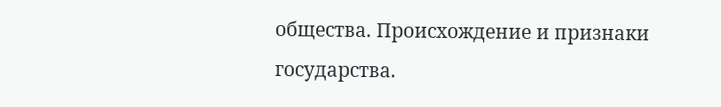общества. Происхождение и признаки
государства.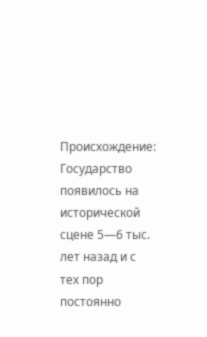Происхождение: Государство появилось на исторической сцене 5—6 тыс. лет назад и с тех пор постоянно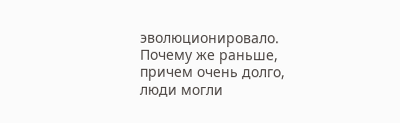эволюционировало. Почему же раньше, причем очень долго, люди могли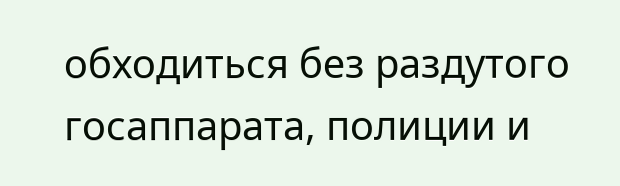обходиться без раздутого госаппарата, полиции и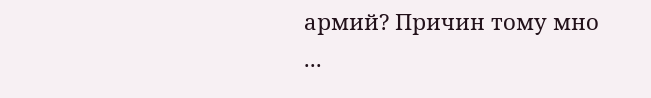армий? Причин тому мно ...